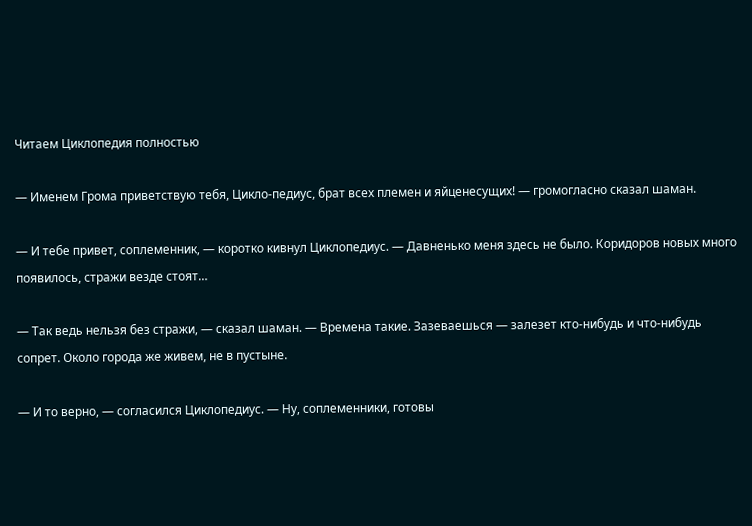Читаем Циклопедия полностью

— Именем Грома приветствую тебя, Цикло-педиус, брат всех племен и яйценесущих! — громогласно сказал шаман.

— И тебе привет, соплеменник, — коротко кивнул Циклопедиус. — Давненько меня здесь не было. Коридоров новых много появилось, стражи везде стоят…

— Так ведь нельзя без стражи, — сказал шаман. — Времена такие. Зазеваешься — залезет кто-нибудь и что-нибудь сопрет. Около города же живем, не в пустыне.

— И то верно, — согласился Циклопедиус. — Ну, соплеменники, готовы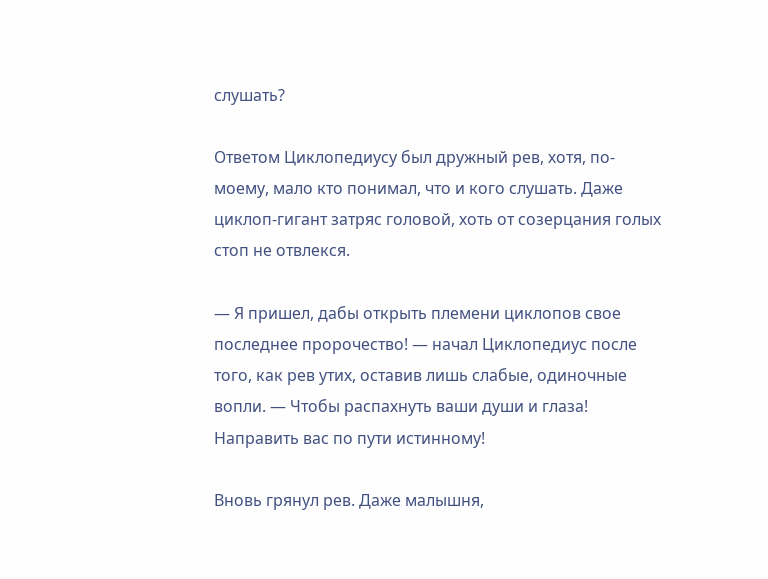слушать?

Ответом Циклопедиусу был дружный рев, хотя, по-моему, мало кто понимал, что и кого слушать. Даже циклоп-гигант затряс головой, хоть от созерцания голых стоп не отвлекся.

— Я пришел, дабы открыть племени циклопов свое последнее пророчество! — начал Циклопедиус после того, как рев утих, оставив лишь слабые, одиночные вопли. — Чтобы распахнуть ваши души и глаза! Направить вас по пути истинному!

Вновь грянул рев. Даже малышня,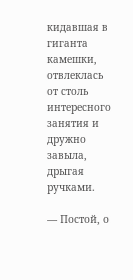кидавшая в гиганта камешки, отвлеклась от столь интересного занятия и дружно завыла, дрыгая ручками.

— Постой, о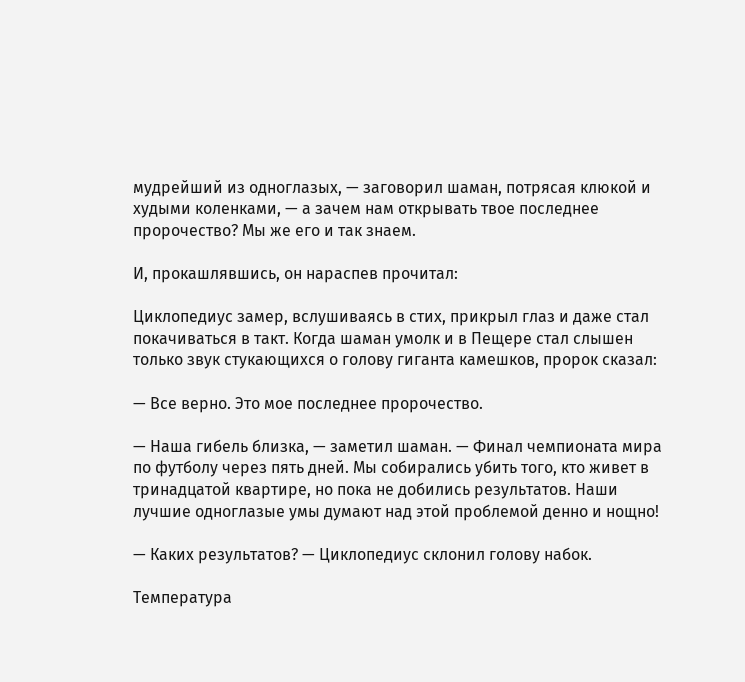мудрейший из одноглазых, — заговорил шаман, потрясая клюкой и худыми коленками, — а зачем нам открывать твое последнее пророчество? Мы же его и так знаем.

И, прокашлявшись, он нараспев прочитал:

Циклопедиус замер, вслушиваясь в стих, прикрыл глаз и даже стал покачиваться в такт. Когда шаман умолк и в Пещере стал слышен только звук стукающихся о голову гиганта камешков, пророк сказал:

— Все верно. Это мое последнее пророчество.

— Наша гибель близка, — заметил шаман. — Финал чемпионата мира по футболу через пять дней. Мы собирались убить того, кто живет в тринадцатой квартире, но пока не добились результатов. Наши лучшие одноглазые умы думают над этой проблемой денно и нощно!

— Каких результатов? — Циклопедиус склонил голову набок.

Температура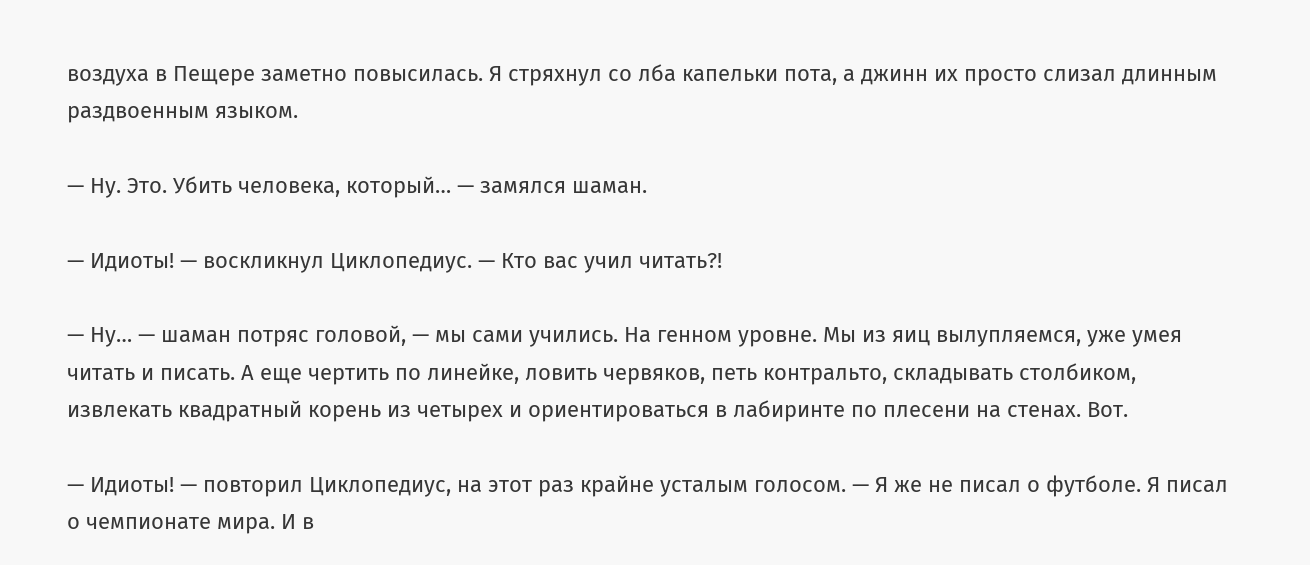воздуха в Пещере заметно повысилась. Я стряхнул со лба капельки пота, а джинн их просто слизал длинным раздвоенным языком.

— Ну. Это. Убить человека, который… — замялся шаман.

— Идиоты! — воскликнул Циклопедиус. — Кто вас учил читать?!

— Ну… — шаман потряс головой, — мы сами учились. На генном уровне. Мы из яиц вылупляемся, уже умея читать и писать. А еще чертить по линейке, ловить червяков, петь контральто, складывать столбиком, извлекать квадратный корень из четырех и ориентироваться в лабиринте по плесени на стенах. Вот.

— Идиоты! — повторил Циклопедиус, на этот раз крайне усталым голосом. — Я же не писал о футболе. Я писал о чемпионате мира. И в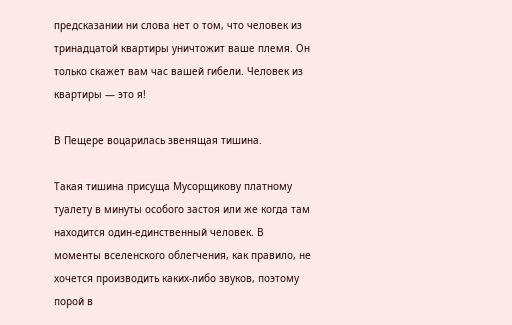предсказании ни слова нет о том, что человек из тринадцатой квартиры уничтожит ваше племя. Он только скажет вам час вашей гибели. Человек из квартиры — это я!

В Пещере воцарилась звенящая тишина.

Такая тишина присуща Мусорщикову платному туалету в минуты особого застоя или же когда там находится один-единственный человек. В моменты вселенского облегчения, как правило, не хочется производить каких-либо звуков, поэтому порой в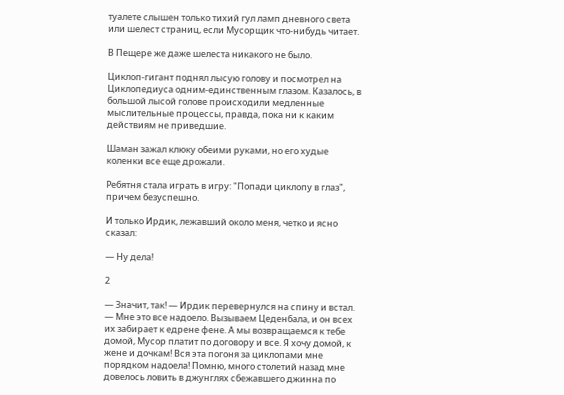туалете слышен только тихий гул ламп дневного света или шелест страниц, если Мусорщик что-нибудь читает.

В Пещере же даже шелеста никакого не было.

Циклоп-гигант поднял лысую голову и посмотрел на Циклопедиуса одним-единственным глазом. Казалось, в большой лысой голове происходили медленные мыслительные процессы, правда, пока ни к каким действиям не приведшие.

Шаман зажал клюку обеими руками, но его худые коленки все еще дрожали.

Ребятня стала играть в игру: "Попади циклопу в глаз", причем безуспешно.

И только Ирдик, лежавший около меня, четко и ясно сказал:

— Ну дела!

2

— Значит, так! — Ирдик перевернулся на спину и встал. — Мне это все надоело. Вызываем Цеденбала, и он всех их забирает к едрене фене. А мы возвращаемся к тебе домой, Мусор платит по договору и все. Я хочу домой, к жене и дочкам! Вся эта погоня за циклопами мне порядком надоела! Помню, много столетий назад мне довелось ловить в джунглях сбежавшего джинна по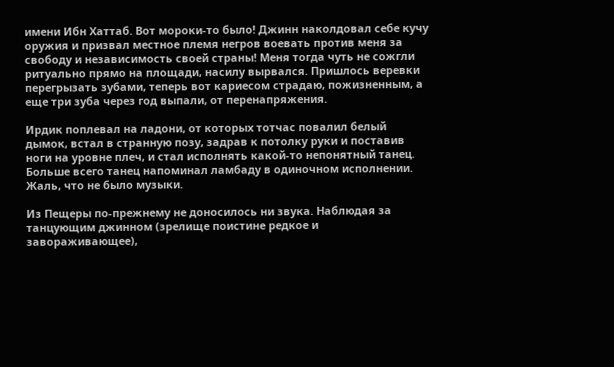имени Ибн Хаттаб. Вот мороки-то было! Джинн наколдовал себе кучу оружия и призвал местное племя негров воевать против меня за свободу и независимость своей страны! Меня тогда чуть не сожгли ритуально прямо на площади, насилу вырвался. Пришлось веревки перегрызать зубами, теперь вот кариесом страдаю, пожизненным, а еще три зуба через год выпали, от перенапряжения.

Ирдик поплевал на ладони, от которых тотчас повалил белый дымок, встал в странную позу, задрав к потолку руки и поставив ноги на уровне плеч, и стал исполнять какой-то непонятный танец. Больше всего танец напоминал ламбаду в одиночном исполнении. Жаль, что не было музыки.

Из Пещеры по-прежнему не доносилось ни звука. Наблюдая за танцующим джинном (зрелище поистине редкое и завораживающее),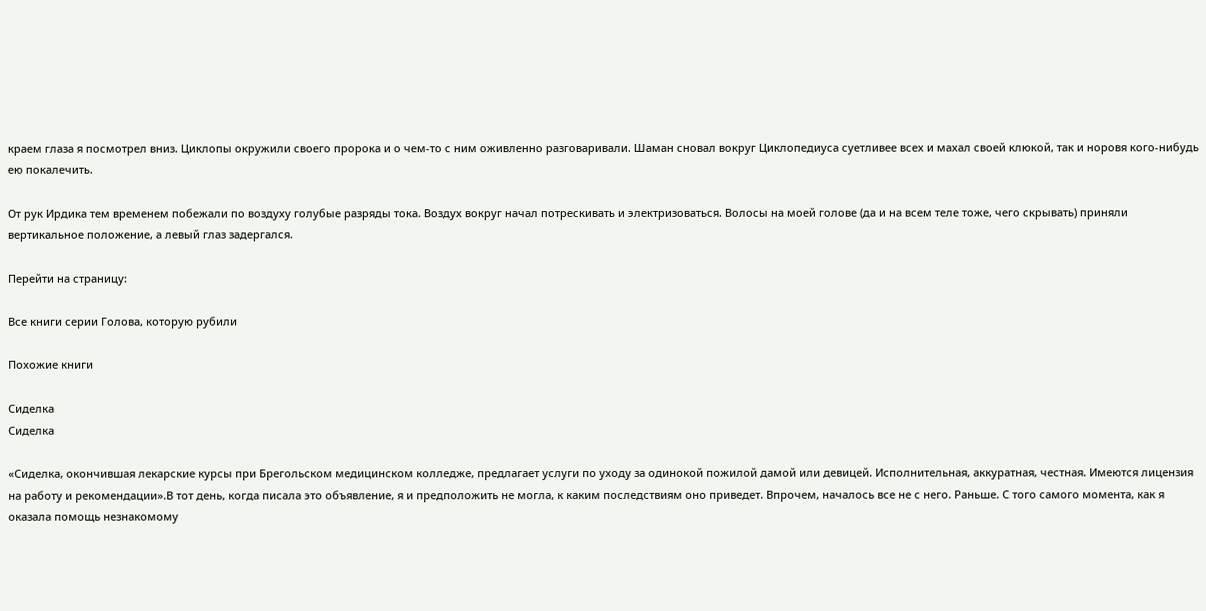краем глаза я посмотрел вниз. Циклопы окружили своего пророка и о чем-то с ним оживленно разговаривали. Шаман сновал вокруг Циклопедиуса суетливее всех и махал своей клюкой, так и норовя кого-нибудь ею покалечить.

От рук Ирдика тем временем побежали по воздуху голубые разряды тока. Воздух вокруг начал потрескивать и электризоваться. Волосы на моей голове (да и на всем теле тоже, чего скрывать) приняли вертикальное положение, а левый глаз задергался.

Перейти на страницу:

Все книги серии Голова, которую рубили

Похожие книги

Сиделка
Сиделка

«Сиделка, окончившая лекарские курсы при Брегольском медицинском колледже, предлагает услуги по уходу за одинокой пожилой дамой или девицей. Исполнительная, аккуратная, честная. Имеются лицензия на работу и рекомендации».В тот день, когда писала это объявление, я и предположить не могла, к каким последствиям оно приведет. Впрочем, началось все не с него. Раньше. С того самого момента, как я оказала помощь незнакомому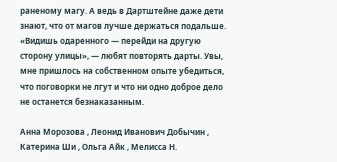раненому магу. А ведь в Дартштейне даже дети знают, что от магов лучше держаться подальше. «Видишь одаренного — перейди на другую сторону улицы», — любят повторять дарты. Увы, мне пришлось на собственном опыте убедиться, что поговорки не лгут и что ни одно доброе дело не останется безнаказанным.

Анна Морозова , Леонид Иванович Добычин , Катерина Ши , Ольга Айк , Мелисса Н.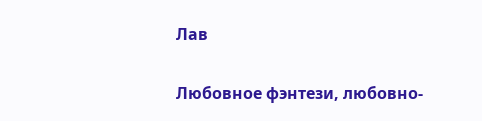Лав

Любовное фэнтези, любовно-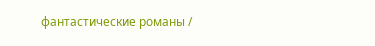фантастические романы /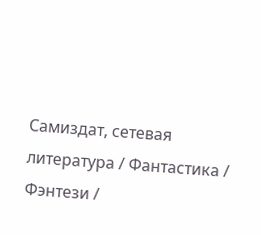Самиздат, сетевая литература / Фантастика / Фэнтези /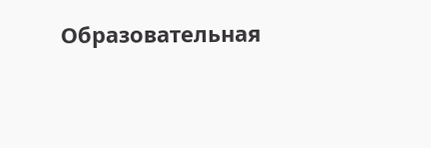Образовательная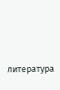литература